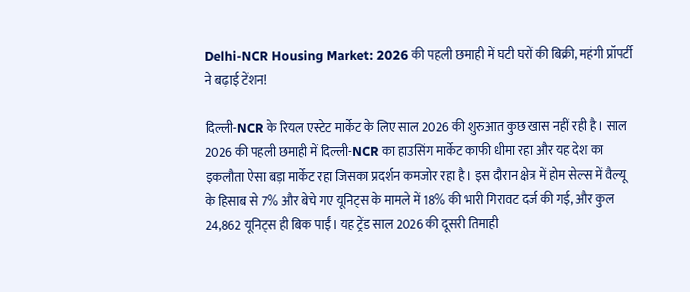Delhi-NCR Housing Market: 2026 की पहली छमाही में घटी घरों की बिक्री, महंगी प्रॉपर्टी ने बढ़ाई टेंशन!

दिल्ली-NCR के रियल एस्टेट मार्केट के लिए साल 2026 की शुरुआत कुछ खास नहीं रही है। साल 2026 की पहली छमाही में दिल्ली-NCR का हाउसिंग मार्केट काफी धीमा रहा और यह देश का इकलौता ऐसा बड़ा मार्केट रहा जिसका प्रदर्शन कमजोर रहा है। इस दौरान क्षेत्र में होम सेल्स में वैल्यू के हिसाब से 7% और बेचे गए यूनिट्स के मामले में 18% की भारी गिरावट दर्ज की गई, और कुल 24,862 यूनिट्स ही बिक पाईं। यह ट्रेंड साल 2026 की दूसरी तिमाही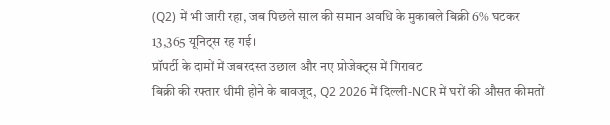(Q2) में भी जारी रहा, जब पिछले साल की समान अवधि के मुकाबले बिक्री 6% घटकर 13,365 यूनिट्स रह गई।
प्रॉपर्टी के दामों में जबरदस्त उछाल और नए प्रोजेक्ट्स में गिरावट
बिक्री की रफ्तार धीमी होने के बावजूद, Q2 2026 में दिल्ली-NCR में घरों की औसत कीमतों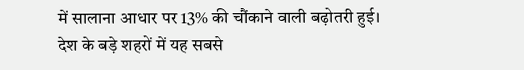में सालाना आधार पर 13% की चौंकाने वाली बढ़ोतरी हुई। देश के बड़े शहरों में यह सबसे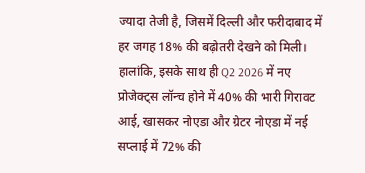ज्यादा तेजी है, जिसमें दिल्ली और फरीदाबाद में हर जगह 18% की बढ़ोतरी देखने को मिली। हालांकि, इसके साथ ही Q2 2026 में नए प्रोजेक्ट्स लॉन्च होने में 40% की भारी गिरावट आई, खासकर नोएडा और ग्रेटर नोएडा में नई सप्लाई में 72% की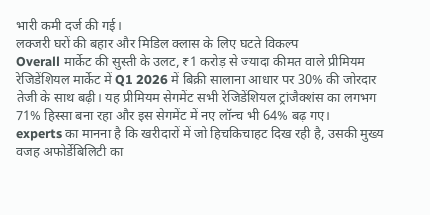भारी कमी दर्ज की गई।
लक्जरी घरों की बहार और मिडिल क्लास के लिए घटते विकल्प
Overall मार्केट की सुस्ती के उलट, ₹1 करोड़ से ज्यादा कीमत वाले प्रीमियम रेजिडेंशियल मार्केट में Q1 2026 में बिक्री सालाना आधार पर 30% की जोरदार तेजी के साथ बढ़ी। यह प्रीमियम सेगमेंट सभी रेजिडेंशियल ट्रांजैक्शंस का लगभग 71% हिस्सा बना रहा और इस सेगमेंट में नए लॉन्च भी 64% बढ़ गए।
experts का मानना है कि खरीदारों में जो हिचकिचाहट दिख रही है, उसकी मुख्य वजह अफोर्डेबिलिटी का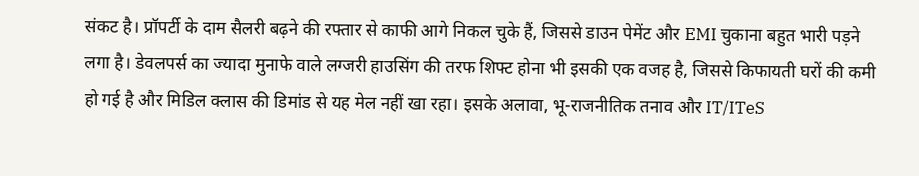संकट है। प्रॉपर्टी के दाम सैलरी बढ़ने की रफ्तार से काफी आगे निकल चुके हैं, जिससे डाउन पेमेंट और EMI चुकाना बहुत भारी पड़ने लगा है। डेवलपर्स का ज्यादा मुनाफे वाले लग्जरी हाउसिंग की तरफ शिफ्ट होना भी इसकी एक वजह है, जिससे किफायती घरों की कमी हो गई है और मिडिल क्लास की डिमांड से यह मेल नहीं खा रहा। इसके अलावा, भू-राजनीतिक तनाव और IT/ITeS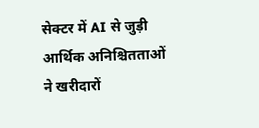सेक्टर में AI से जुड़ी आर्थिक अनिश्चितताओं ने खरीदारों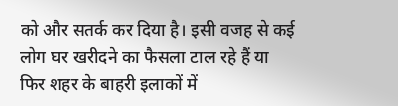को और सतर्क कर दिया है। इसी वजह से कई लोग घर खरीदने का फैसला टाल रहे हैं या फिर शहर के बाहरी इलाकों में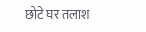छोटे घर तलाश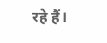रहे हैं।